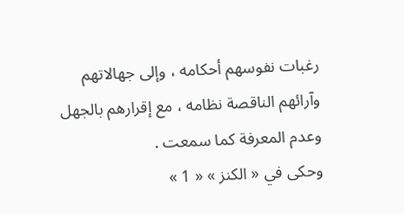رغبات نفوسهم أحكامه ، وإلى جهالاتهم وآرائهم الناقصة نظامه ، مع إقرارهم بالجهل وعدم المعرفة كما سمعت .
وحكى في « الكنز » « 1 »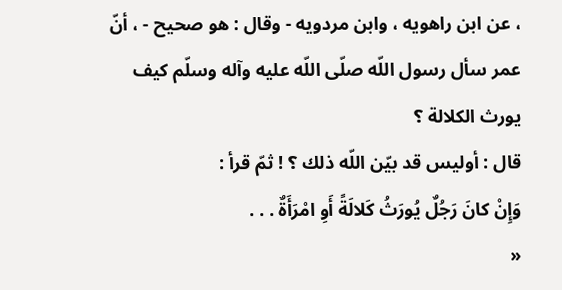، عن ابن راهويه ، وابن مردويه - وقال : هو صحيح - ، أنّ عمر سأل رسول اللّه صلّى اللّه عليه وآله وسلّم كيف يورث الكلالة ؟
قال : أوليس قد بيّن اللّه ذلك ؟ ! ثمّ قرأ :
وَإِنْ كانَ رَجُلٌ يُورَثُ كَلالَةً أَوِ امْرَأَةٌ . . .
«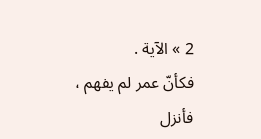2 » الآية .
فكأنّ عمر لم يفهم ، فأنزل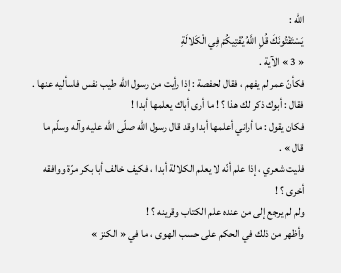اللّه :
يَسْتَفْتُونَكَ قُلِ اللَّهُ يُفْتِيكُمْ فِي الْكَلالَةِ
« 3 » الآية .
فكأنّ عمر لم يفهم ، فقال لحفصة : إذا رأيت من رسول اللّه طيب نفس فاسأليه عنها .
فقال : أبوك ذكر لك هذا ؟ ! ما أرى أباك يعلمها أبدا !
فكان يقول : ما أراني أعلمها أبدا وقد قال رسول اللّه صلّى اللّه عليه وآله وسلّم ما قال » .
فليت شعري ، إذا علم أنّه لا يعلم الكلالة أبدا ، فكيف خالف أبا بكر مرّة ووافقه أخرى ؟ !
ولم لم يرجع إلى من عنده علم الكتاب وقرينه ؟ !
وأظهر من ذلك في الحكم على حسب الهوى ، ما في « الكنز »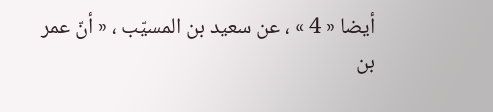أيضا « 4 » ، عن سعيد بن المسيّب ، « أنّ عمر بن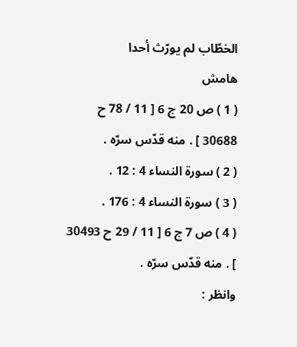الخطّاب لم يورّث أحدا
هامش
( 1 ) ص 20 ج 6 [ 11 / 78 ح 30688 ] . منه قدّس سرّه .
( 2 ) سورة النساء 4 : 12 .
( 3 ) سورة النساء 4 : 176 .
( 4 ) ص 7 ج 6 [ 11 / 29 ح 30493 ] . منه قدّس سرّه .
وانظر :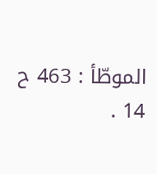الموطّأ : 463 ح 14 .